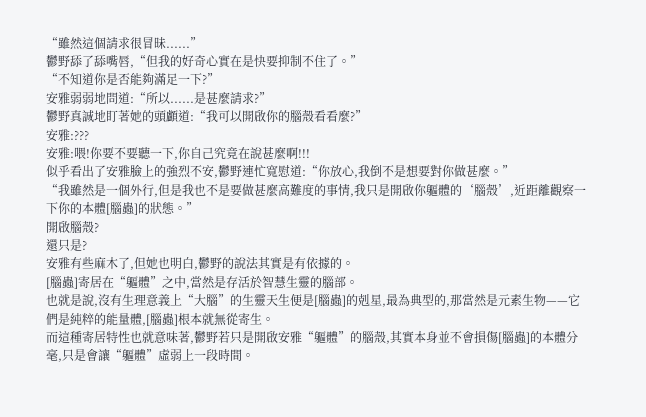“雖然這個請求很冒昧......”
鬱野舔了舔嘴唇,“但我的好奇心實在是快要抑制不住了。”
“不知道你是否能夠滿足一下?”
安雅弱弱地問道:“所以......是甚麼請求?”
鬱野真誠地盯著她的頭顱道:“我可以開啟你的腦殼看看麼?”
安雅:???
安雅:喂!你要不要聽一下,你自己究竟在說甚麼啊!!!
似乎看出了安雅臉上的強烈不安,鬱野連忙寬慰道:“你放心,我倒不是想要對你做甚麼。”
“我雖然是一個外行,但是我也不是要做甚麼高難度的事情,我只是開啟你軀體的‘腦殼’,近距離觀察一下你的本體[腦蟲]的狀態。”
開啟腦殼?
還只是?
安雅有些麻木了,但她也明白,鬱野的說法其實是有依據的。
[腦蟲]寄居在“軀體”之中,當然是存活於智慧生靈的腦部。
也就是說,沒有生理意義上“大腦”的生靈天生便是[腦蟲]的剋星,最為典型的,那當然是元素生物——它們是純粹的能量體,[腦蟲]根本就無從寄生。
而這種寄居特性也就意味著,鬱野若只是開啟安雅“軀體”的腦殼,其實本身並不會損傷[腦蟲]的本體分毫,只是會讓“軀體”虛弱上一段時間。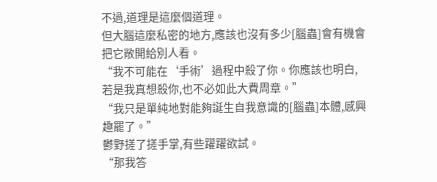不過,道理是這麼個道理。
但大腦這麼私密的地方,應該也沒有多少[腦蟲]會有機會把它敞開給別人看。
“我不可能在‘手術’過程中殺了你。你應該也明白,若是我真想殺你,也不必如此大費周章。”
“我只是單純地對能夠誕生自我意識的[腦蟲]本體,感興趣罷了。”
鬱野搓了搓手掌,有些躍躍欲試。
“那我答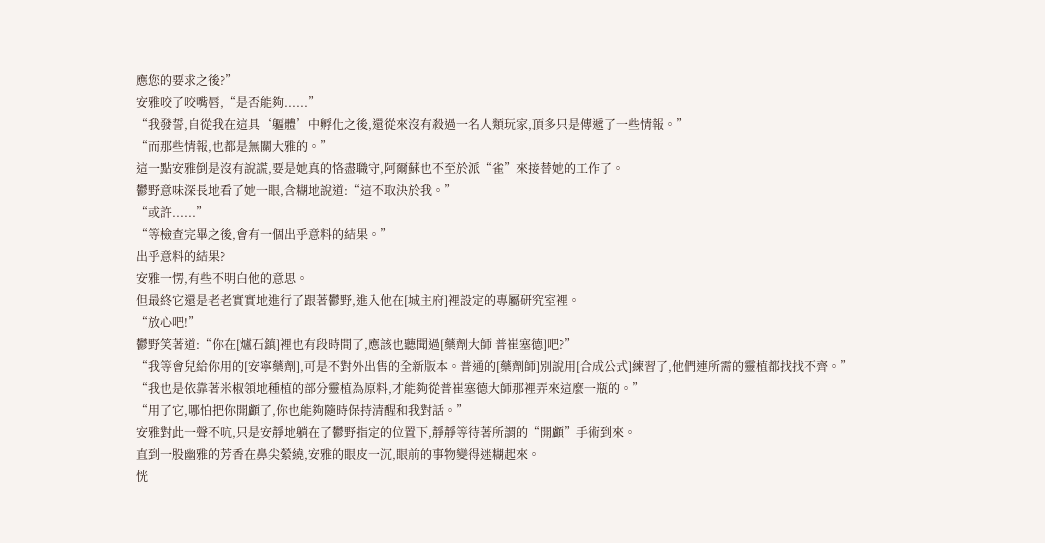應您的要求之後?”
安雅咬了咬嘴唇,“是否能夠......”
“我發誓,自從我在這具‘軀體’中孵化之後,還從來沒有殺過一名人類玩家,頂多只是傳遞了一些情報。”
“而那些情報,也都是無關大雅的。”
這一點安雅倒是沒有說謊,要是她真的恪盡職守,阿爾蘇也不至於派“雀”來接替她的工作了。
鬱野意味深長地看了她一眼,含糊地說道:“這不取決於我。”
“或許......”
“等檢查完畢之後,會有一個出乎意料的結果。”
出乎意料的結果?
安雅一愣,有些不明白他的意思。
但最終它還是老老實實地進行了跟著鬱野,進入他在[城主府]裡設定的專屬研究室裡。
“放心吧!”
鬱野笑著道:“你在[爐石鎮]裡也有段時間了,應該也聽聞過[藥劑大師 普崔塞德]吧?”
“我等會兒給你用的[安寧藥劑],可是不對外出售的全新版本。普通的[藥劑師]別說用[合成公式]練習了,他們連所需的靈植都找找不齊。”
“我也是依靠著米椒領地種植的部分靈植為原料,才能夠從普崔塞德大師那裡弄來這麼一瓶的。”
“用了它,哪怕把你開顱了,你也能夠隨時保持清醒和我對話。”
安雅對此一聲不吭,只是安靜地躺在了鬱野指定的位置下,靜靜等待著所謂的“開顱”手術到來。
直到一股幽雅的芳香在鼻尖縈繞,安雅的眼皮一沉,眼前的事物變得迷糊起來。
恍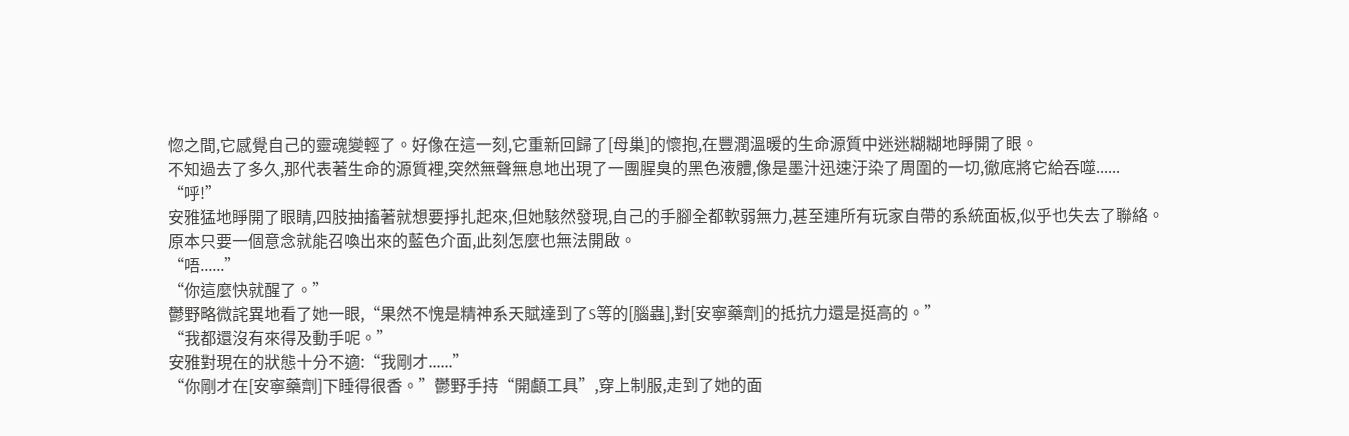惚之間,它感覺自己的靈魂變輕了。好像在這一刻,它重新回歸了[母巢]的懷抱,在豐潤溫暖的生命源質中迷迷糊糊地睜開了眼。
不知過去了多久,那代表著生命的源質裡,突然無聲無息地出現了一團腥臭的黑色液體,像是墨汁迅速汙染了周圍的一切,徹底將它給吞噬......
“呼!”
安雅猛地睜開了眼睛,四肢抽搐著就想要掙扎起來,但她駭然發現,自己的手腳全都軟弱無力,甚至連所有玩家自帶的系統面板,似乎也失去了聯絡。
原本只要一個意念就能召喚出來的藍色介面,此刻怎麼也無法開啟。
“唔......”
“你這麼快就醒了。”
鬱野略微詫異地看了她一眼,“果然不愧是精神系天賦達到了S等的[腦蟲],對[安寧藥劑]的抵抗力還是挺高的。”
“我都還沒有來得及動手呢。”
安雅對現在的狀態十分不適:“我剛才......”
“你剛才在[安寧藥劑]下睡得很香。”鬱野手持“開顱工具”,穿上制服,走到了她的面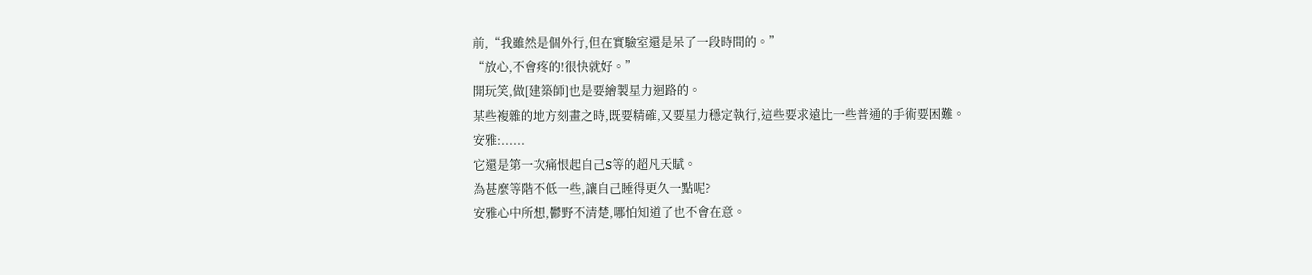前,“我雖然是個外行,但在實驗室還是呆了一段時間的。”
“放心,不會疼的!很快就好。”
開玩笑,做[建築師]也是要繪製星力迴路的。
某些複雜的地方刻畫之時,既要精確,又要星力穩定執行,這些要求遠比一些普通的手術要困難。
安雅:......
它還是第一次痛恨起自己S等的超凡天賦。
為甚麼等階不低一些,讓自己睡得更久一點呢?
安雅心中所想,鬱野不清楚,哪怕知道了也不會在意。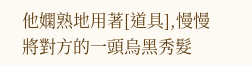他嫻熟地用著[道具],慢慢將對方的一頭烏黑秀髮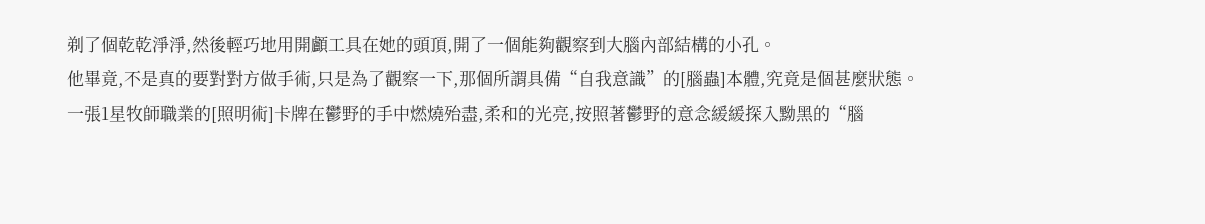剃了個乾乾淨淨,然後輕巧地用開顱工具在她的頭頂,開了一個能夠觀察到大腦內部結構的小孔。
他畢竟,不是真的要對對方做手術,只是為了觀察一下,那個所謂具備“自我意識”的[腦蟲]本體,究竟是個甚麼狀態。
一張1星牧師職業的[照明術]卡牌在鬱野的手中燃燒殆盡,柔和的光亮,按照著鬱野的意念緩緩探入黝黑的“腦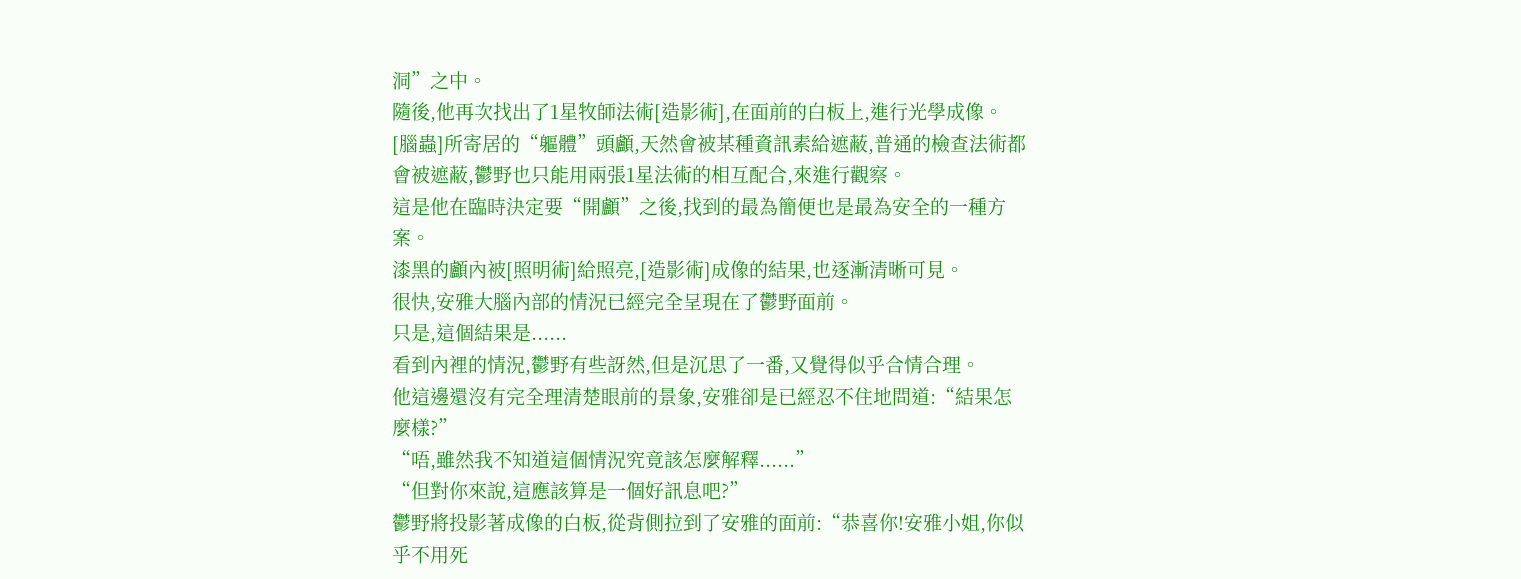洞”之中。
隨後,他再次找出了1星牧師法術[造影術],在面前的白板上,進行光學成像。
[腦蟲]所寄居的“軀體”頭顱,天然會被某種資訊素給遮蔽,普通的檢查法術都會被遮蔽,鬱野也只能用兩張1星法術的相互配合,來進行觀察。
這是他在臨時決定要“開顱”之後,找到的最為簡便也是最為安全的一種方案。
漆黑的顱內被[照明術]給照亮,[造影術]成像的結果,也逐漸清晰可見。
很快,安雅大腦內部的情況已經完全呈現在了鬱野面前。
只是,這個結果是......
看到內裡的情況,鬱野有些訝然,但是沉思了一番,又覺得似乎合情合理。
他這邊還沒有完全理清楚眼前的景象,安雅卻是已經忍不住地問道:“結果怎麼樣?”
“唔,雖然我不知道這個情況究竟該怎麼解釋......”
“但對你來說,這應該算是一個好訊息吧?”
鬱野將投影著成像的白板,從背側拉到了安雅的面前:“恭喜你!安雅小姐,你似乎不用死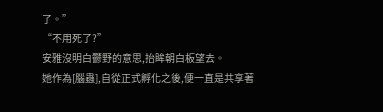了。”
“不用死了?”
安雅沒明白鬱野的意思,抬眸朝白板望去。
她作為[腦蟲],自從正式孵化之後,便一直是共享著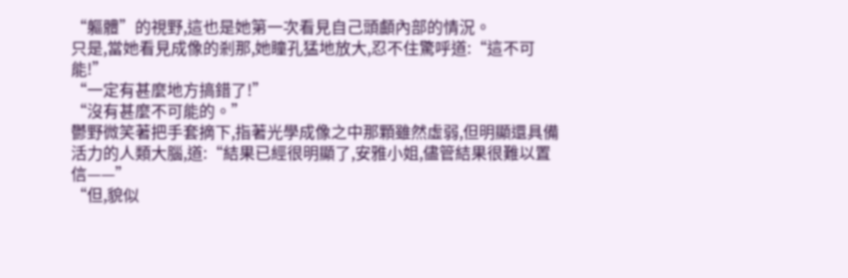“軀體”的視野,這也是她第一次看見自己頭顱內部的情況。
只是,當她看見成像的剎那,她瞳孔猛地放大,忍不住驚呼道:“這不可能!”
“一定有甚麼地方搞錯了!”
“沒有甚麼不可能的。”
鬱野微笑著把手套摘下,指著光學成像之中那顆雖然虛弱,但明顯還具備活力的人類大腦,道:“結果已經很明顯了,安雅小姐,儘管結果很難以置信——”
“但,貌似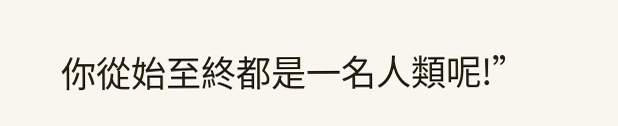你從始至終都是一名人類呢!”